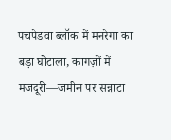पचपेडवा ब्लॉक में मनरेगा का बड़ा घोटाला, कागज़ों में मजदूरी—जमीन पर सन्नाटा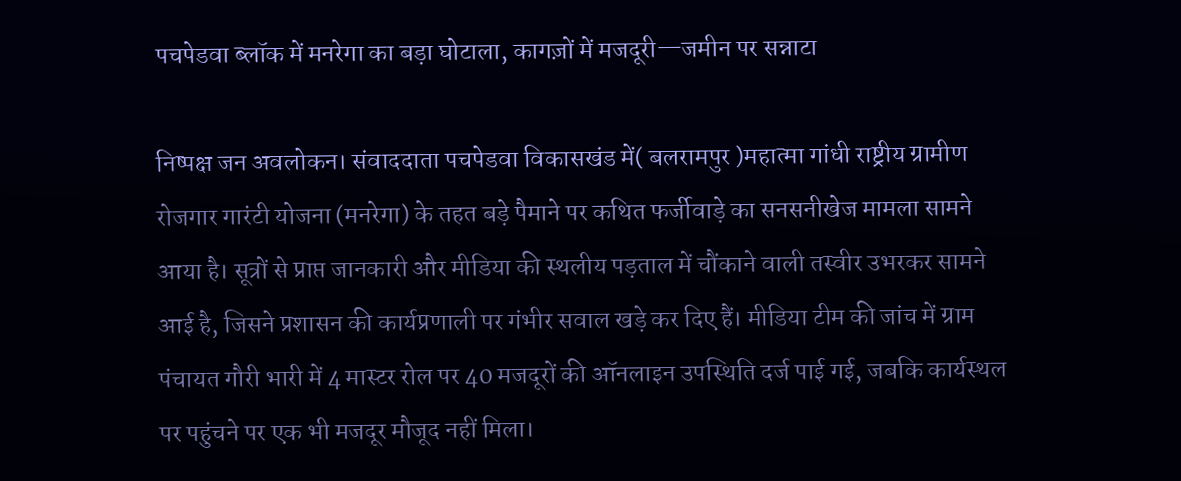पचपेडवा ब्लॉक में मनरेगा का बड़ा घोटाला, कागज़ों में मजदूरी—जमीन पर सन्नाटा

निष्पक्ष जन अवलोकन। संवाददाता पचपेडवा विकासखंड में( बलरामपुर )महात्मा गांधी राष्ट्रीय ग्रामीण रोजगार गारंटी योजना (मनरेगा) के तहत बड़े पैमाने पर कथित फर्जीवाड़े का सनसनीखेज मामला सामने आया है। सूत्रों से प्राप्त जानकारी और मीडिया की स्थलीय पड़ताल में चौंकाने वाली तस्वीर उभरकर सामने आई है, जिसने प्रशासन की कार्यप्रणाली पर गंभीर सवाल खड़े कर दिए हैं। मीडिया टीम की जांच में ग्राम पंचायत गौरी भारी में 4 मास्टर रोल पर 40 मजदूरों की ऑनलाइन उपस्थिति दर्ज पाई गई, जबकि कार्यस्थल पर पहुंचने पर एक भी मजदूर मौजूद नहीं मिला।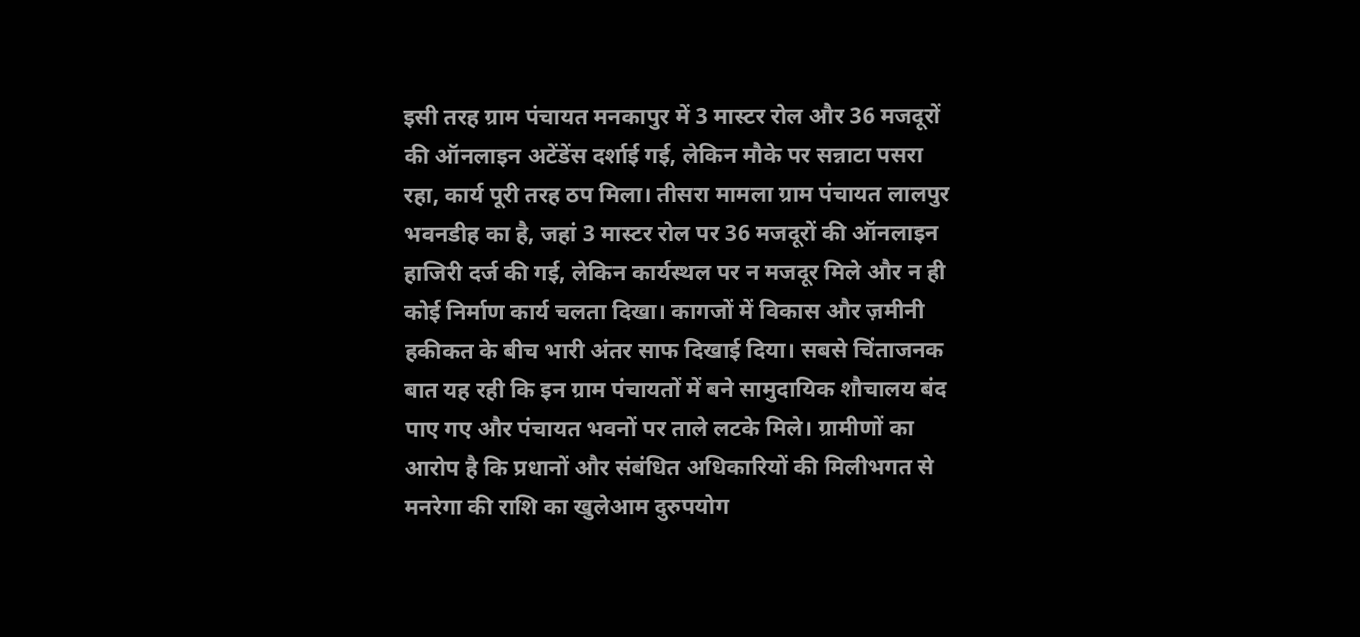इसी तरह ग्राम पंचायत मनकापुर में 3 मास्टर रोल और 36 मजदूरों की ऑनलाइन अटेंडेंस दर्शाई गई, लेकिन मौके पर सन्नाटा पसरा रहा, कार्य पूरी तरह ठप मिला। तीसरा मामला ग्राम पंचायत लालपुर भवनडीह का है, जहां 3 मास्टर रोल पर 36 मजदूरों की ऑनलाइन हाजिरी दर्ज की गई, लेकिन कार्यस्थल पर न मजदूर मिले और न ही कोई निर्माण कार्य चलता दिखा। कागजों में विकास और ज़मीनी हकीकत के बीच भारी अंतर साफ दिखाई दिया। सबसे चिंताजनक बात यह रही कि इन ग्राम पंचायतों में बने सामुदायिक शौचालय बंद पाए गए और पंचायत भवनों पर ताले लटके मिले। ग्रामीणों का आरोप है कि प्रधानों और संबंधित अधिकारियों की मिलीभगत से मनरेगा की राशि का खुलेआम दुरुपयोग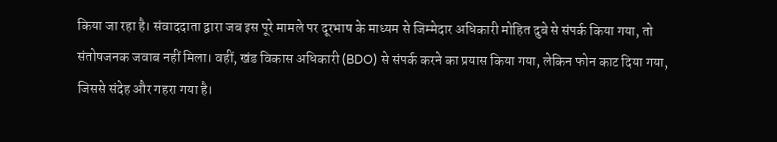किया जा रहा है। संवाददाता द्वारा जब इस पूरे मामले पर दूरभाष के माध्यम से जिम्मेदार अधिकारी मोहित दुबे से संपर्क किया गया, तो संतोषजनक जवाब नहीं मिला। वहीं, खंड विकास अधिकारी (BDO) से संपर्क करने का प्रयास किया गया, लेकिन फोन काट दिया गया, जिससे संदेह और गहरा गया है।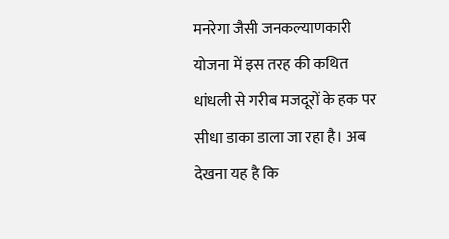मनरेगा जैसी जनकल्याणकारी योजना में इस तरह की कथित धांधली से गरीब मजदूरों के हक पर सीधा डाका डाला जा रहा है। अब देखना यह है कि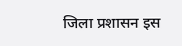जिला प्रशासन इस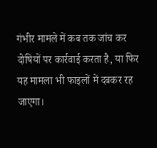गंभीर मामले में कब तक जांच कर दोषियों पर कार्रवाई करता है, या फिर यह मामला भी फाइलों में दबकर रह जाएगा।